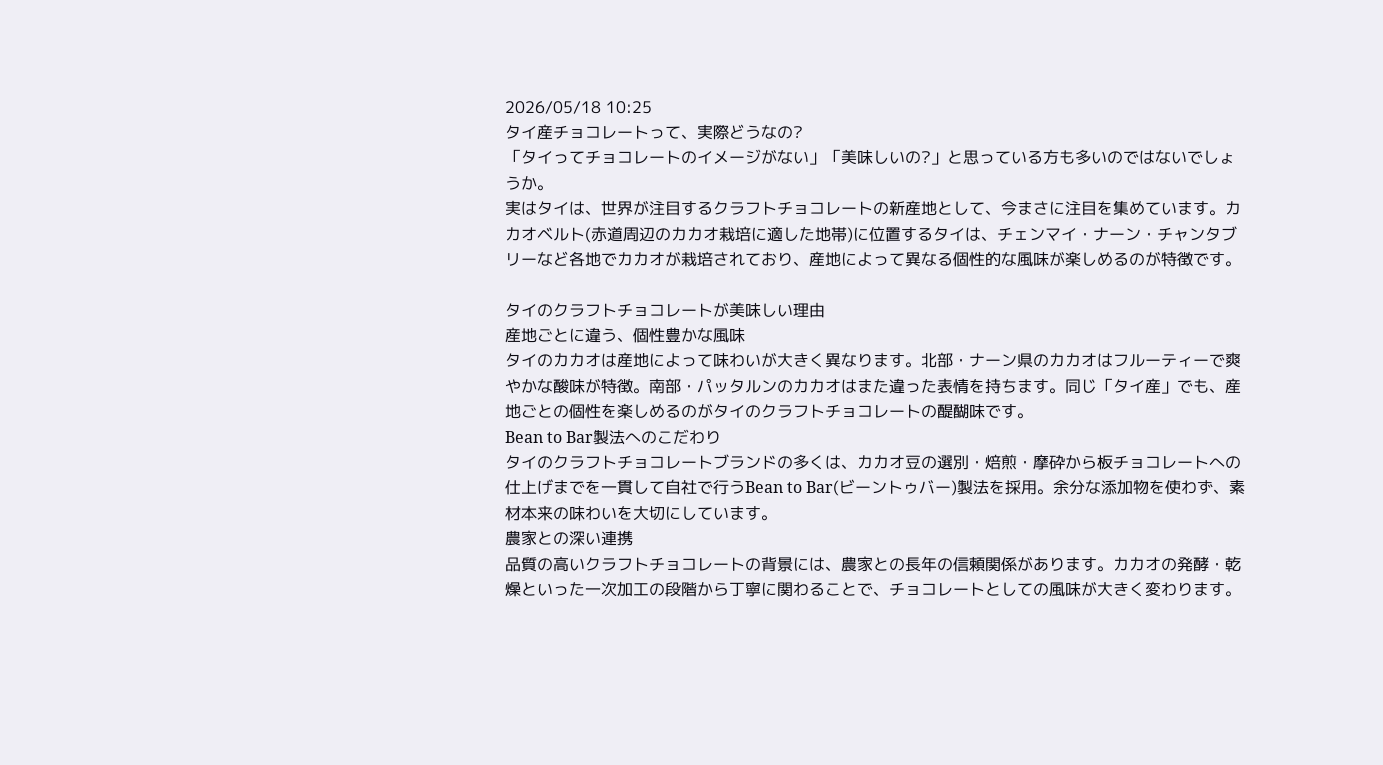2026/05/18 10:25
タイ産チョコレートって、実際どうなの?
「タイってチョコレートのイメージがない」「美味しいの?」と思っている方も多いのではないでしょうか。
実はタイは、世界が注目するクラフトチョコレートの新産地として、今まさに注目を集めています。カカオベルト(赤道周辺のカカオ栽培に適した地帯)に位置するタイは、チェンマイ・ナーン・チャンタブリーなど各地でカカオが栽培されており、産地によって異なる個性的な風味が楽しめるのが特徴です。

タイのクラフトチョコレートが美味しい理由
産地ごとに違う、個性豊かな風味
タイのカカオは産地によって味わいが大きく異なります。北部・ナーン県のカカオはフルーティーで爽やかな酸味が特徴。南部・パッタルンのカカオはまた違った表情を持ちます。同じ「タイ産」でも、産地ごとの個性を楽しめるのがタイのクラフトチョコレートの醍醐味です。
Bean to Bar製法へのこだわり
タイのクラフトチョコレートブランドの多くは、カカオ豆の選別・焙煎・摩砕から板チョコレートへの仕上げまでを一貫して自社で行うBean to Bar(ビーントゥバー)製法を採用。余分な添加物を使わず、素材本来の味わいを大切にしています。
農家との深い連携
品質の高いクラフトチョコレートの背景には、農家との長年の信頼関係があります。カカオの発酵・乾燥といった一次加工の段階から丁寧に関わることで、チョコレートとしての風味が大きく変わります。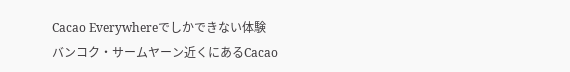Cacao Everywhereでしかできない体験
バンコク・サームヤーン近くにあるCacao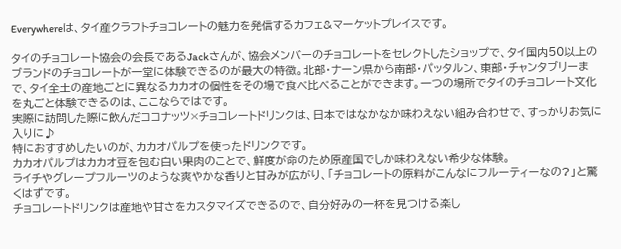Everywhereは、タイ産クラフトチョコレートの魅力を発信するカフェ&マーケットプレイスです。

タイのチョコレート協会の会長であるJackさんが、協会メンバーのチョコレートをセレクトしたショップで、タイ国内50以上のブランドのチョコレートが一堂に体験できるのが最大の特徴。北部・ナーン県から南部・パッタルン、東部・チャンタブリーまで、タイ全土の産地ごとに異なるカカオの個性をその場で食べ比べることができます。一つの場所でタイのチョコレート文化を丸ごと体験できるのは、ここならではです。
実際に訪問した際に飲んだココナッツ×チョコレートドリンクは、日本ではなかなか味わえない組み合わせで、すっかりお気に入りに♪
特におすすめしたいのが、カカオパルプを使ったドリンクです。
カカオパルプはカカオ豆を包む白い果肉のことで、鮮度が命のため原産国でしか味わえない希少な体験。
ライチやグレープフルーツのような爽やかな香りと甘みが広がり、「チョコレートの原料がこんなにフルーティーなの?」と驚くはずです。
チョコレートドリンクは産地や甘さをカスタマイズできるので、自分好みの一杯を見つける楽し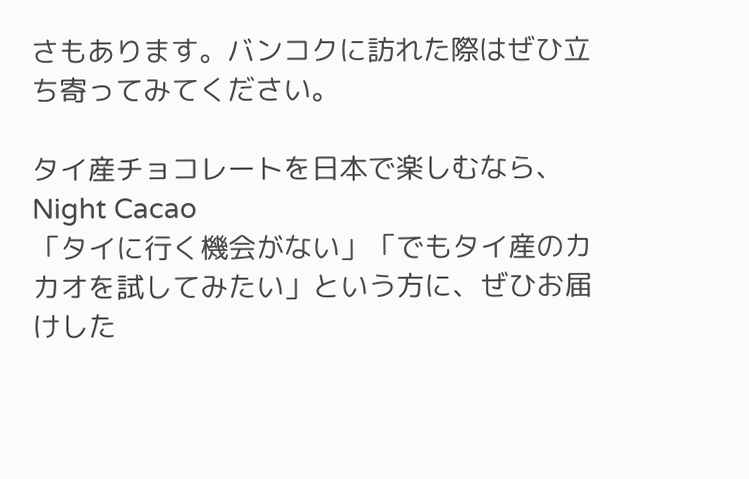さもあります。バンコクに訪れた際はぜひ立ち寄ってみてください。

タイ産チョコレートを日本で楽しむなら、Night Cacao
「タイに行く機会がない」「でもタイ産のカカオを試してみたい」という方に、ぜひお届けした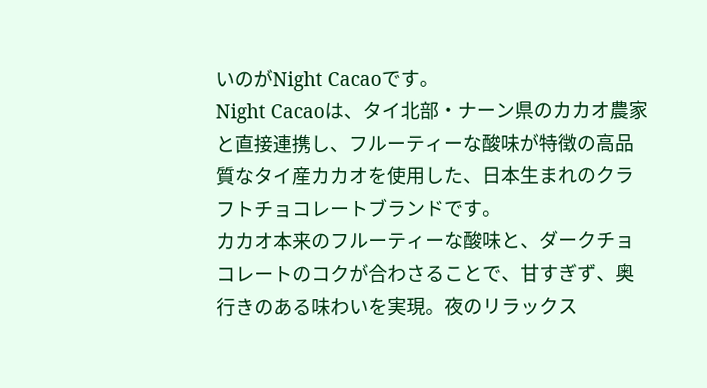いのがNight Cacaoです。
Night Cacaoは、タイ北部・ナーン県のカカオ農家と直接連携し、フルーティーな酸味が特徴の高品質なタイ産カカオを使用した、日本生まれのクラフトチョコレートブランドです。
カカオ本来のフルーティーな酸味と、ダークチョコレートのコクが合わさることで、甘すぎず、奥行きのある味わいを実現。夜のリラックス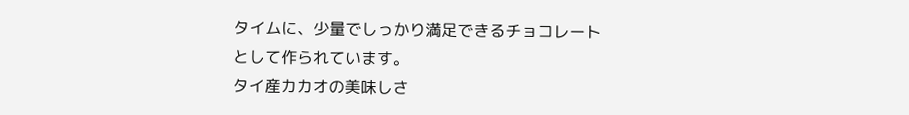タイムに、少量でしっかり満足できるチョコレートとして作られています。
タイ産カカオの美味しさ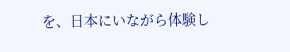を、日本にいながら体験し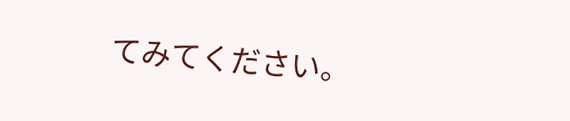てみてください。